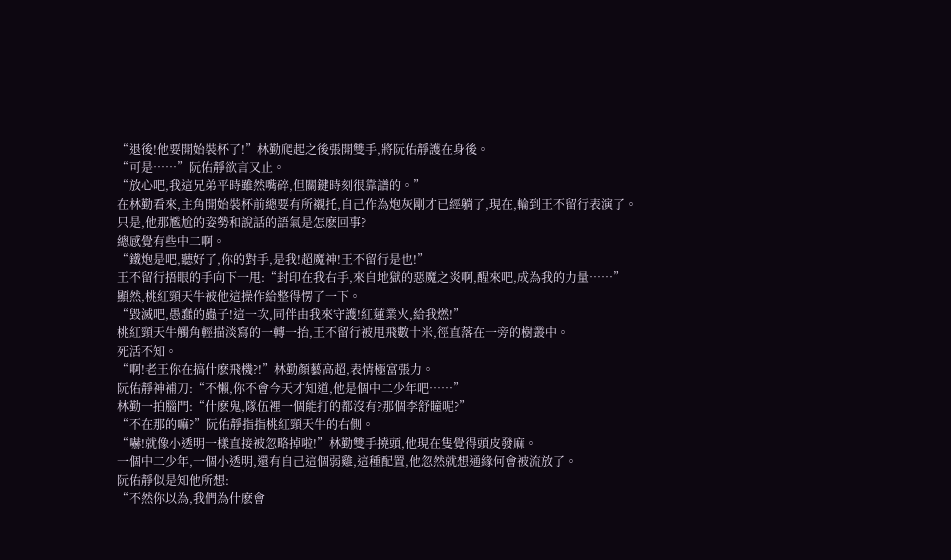“退後!他要開始裝杯了!”林勤爬起之後張開雙手,將阮佑靜護在身後。
“可是……”阮佑靜欲言又止。
“放心吧,我這兄弟平時雖然嘴碎,但關鍵時刻很靠譜的。”
在林勤看來,主角開始裝杯前總要有所襯托,自己作為炮灰剛才已經躺了,現在,輪到王不留行表演了。
只是,他那尷尬的姿勢和說話的語氣是怎麽回事?
總感覺有些中二啊。
“鐵炮是吧,聽好了,你的對手,是我!超魔神!王不留行是也!”
王不留行捂眼的手向下一甩:“封印在我右手,來自地獄的惡魔之炎啊,醒來吧,成為我的力量……”
顯然,桃紅頸天牛被他這操作給整得愣了一下。
“毀滅吧,愚蠢的蟲子!這一次,同伴由我來守護!紅蓮業火,給我燃!”
桃紅頸天牛觸角輕描淡寫的一轉一抬,王不留行被甩飛數十米,徑直落在一旁的樹叢中。
死活不知。
“啊!老王你在搞什麽飛機?!”林勤顏藝高超,表情極富張力。
阮佑靜神補刀:“不懶,你不會今天才知道,他是個中二少年吧……”
林勤一拍腦門:“什麽鬼,隊伍裡一個能打的都沒有?那個李舒瞳呢?”
“不在那的嘛?”阮佑靜指指桃紅頸天牛的右側。
“嚇!就像小透明一樣直接被忽略掉啦!”林勤雙手撓頭,他現在隻覺得頭皮發麻。
一個中二少年,一個小透明,還有自己這個弱雞,這種配置,他忽然就想通緣何會被流放了。
阮佑靜似是知他所想:
“不然你以為,我們為什麽會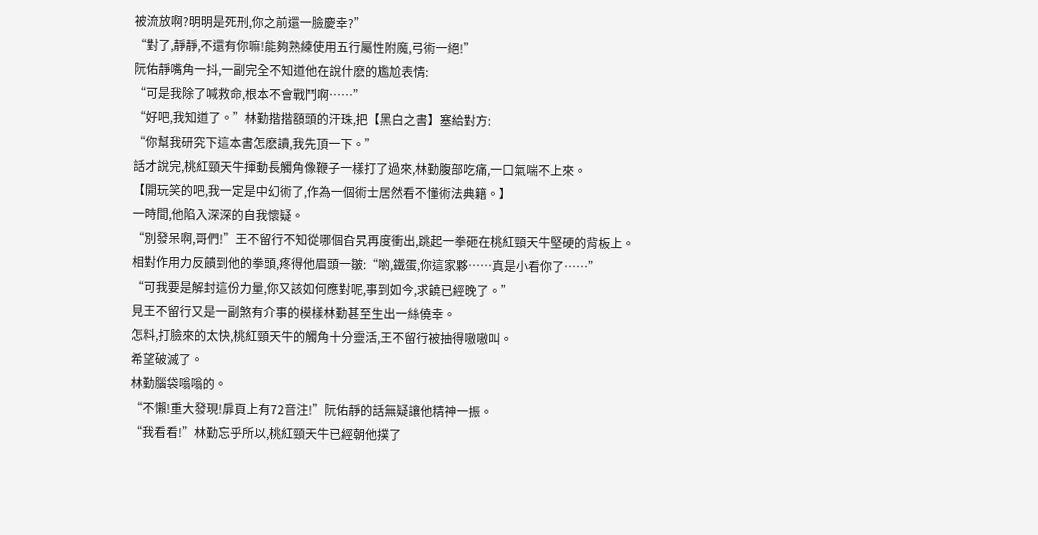被流放啊?明明是死刑,你之前還一臉慶幸?”
“對了,靜靜,不還有你嘛!能夠熟練使用五行屬性附魔,弓術一絕!”
阮佑靜嘴角一抖,一副完全不知道他在說什麽的尷尬表情:
“可是我除了喊救命,根本不會戰鬥啊……”
“好吧,我知道了。”林勤揩揩額頭的汗珠,把【黑白之書】塞給對方:
“你幫我研究下這本書怎麽讀,我先頂一下。”
話才說完,桃紅頸天牛揮動長觸角像鞭子一樣打了過來,林勤腹部吃痛,一口氣喘不上來。
【開玩笑的吧,我一定是中幻術了,作為一個術士居然看不懂術法典籍。】
一時間,他陷入深深的自我懷疑。
“別發呆啊,哥們!”王不留行不知從哪個旮旯再度衝出,跳起一拳砸在桃紅頸天牛堅硬的背板上。
相對作用力反饋到他的拳頭,疼得他眉頭一皺:“喲,鐵蛋,你這家夥……真是小看你了……”
“可我要是解封這份力量,你又該如何應對呢,事到如今,求饒已經晚了。”
見王不留行又是一副煞有介事的模樣林勤甚至生出一絲僥幸。
怎料,打臉來的太快,桃紅頸天牛的觸角十分靈活,王不留行被抽得嗷嗷叫。
希望破滅了。
林勤腦袋嗡嗡的。
“不懶!重大發現!扉頁上有72音注!”阮佑靜的話無疑讓他精神一振。
“我看看!”林勤忘乎所以,桃紅頸天牛已經朝他撲了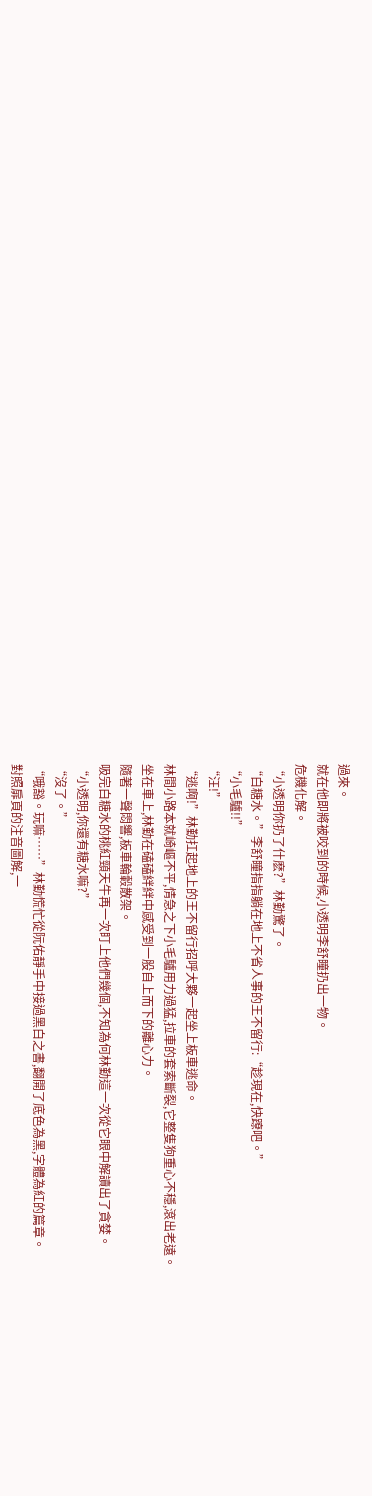過來。
就在他即將被咬到的時候,小透明李舒瞳扔出一物。
危機化解。
“小透明你扔了什麽?”林勤驚了。
“白糖水。”李舒瞳指指躺在地上不省人事的王不留行:“趁現在,快蹽吧。”
“小毛驢!!”
“汪!”
“逃啊!”林勤扛起地上的王不留行招呼大夥一起坐上板車逃命。
林間小路本就崎嶇不平,情急之下小毛驢用力過猛,拉車的套索斷裂,它整隻狗重心不穩,滾出老遠。
坐在車上,林勤在磕磕絆絆中感受到一股自上而下的離心力。
隨著一聲悶響,板車輪轂散架。
吸完白糖水的桃紅頸天牛再一次盯上他們幾個,不知為何林勤這一次從它眼中解讀出了貪婪。
“小透明,你還有糖水嘛?”
“沒了。”
“哦豁。玩嘛……”林勤慌忙從阮佑靜手中接過黑白之書,翻開了底色為黑,字體為紅的篇章。
對照扉頁的注音圖解,一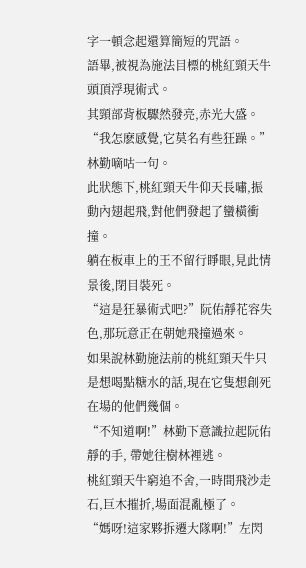字一頓念起還算簡短的咒語。
語畢,被視為施法目標的桃紅頸天牛頭頂浮現術式。
其頸部背板驟然發亮,赤光大盛。
“我怎麽感覺,它莫名有些狂躁。”林勤嘀咕一句。
此狀態下,桃紅頸天牛仰天長嘯,振動內翅起飛,對他們發起了蠻橫衝撞。
躺在板車上的王不留行睜眼,見此情景後,閉目裝死。
“這是狂暴術式吧?”阮佑靜花容失色,那玩意正在朝她飛撞過來。
如果說林勤施法前的桃紅頸天牛只是想喝點糖水的話,現在它隻想創死在場的他們幾個。
“不知道啊!”林勤下意識拉起阮佑靜的手, 帶她往樹林裡逃。
桃紅頸天牛窮追不舍,一時間飛沙走石,巨木摧折,場面混亂極了。
“媽呀!這家夥拆遷大隊啊!”左閃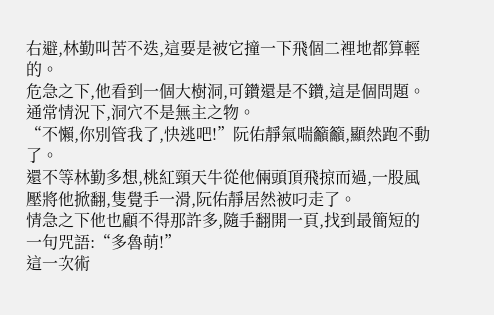右避,林勤叫苦不迭,這要是被它撞一下飛個二裡地都算輕的。
危急之下,他看到一個大樹洞,可鑽還是不鑽,這是個問題。
通常情況下,洞穴不是無主之物。
“不懶,你別管我了,快逃吧!”阮佑靜氣喘籲籲,顯然跑不動了。
還不等林勤多想,桃紅頸天牛從他倆頭頂飛掠而過,一股風壓將他掀翻,隻覺手一滑,阮佑靜居然被叼走了。
情急之下他也顧不得那許多,隨手翻開一頁,找到最簡短的一句咒語:“多魯萌!”
這一次術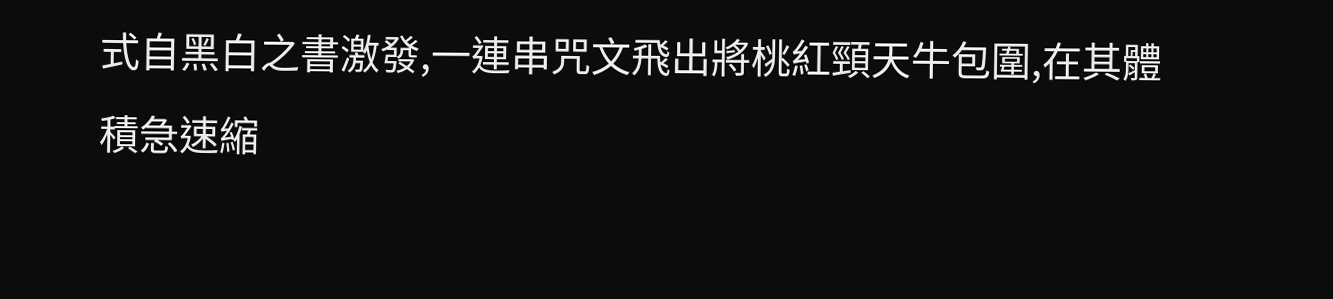式自黑白之書激發,一連串咒文飛出將桃紅頸天牛包圍,在其體積急速縮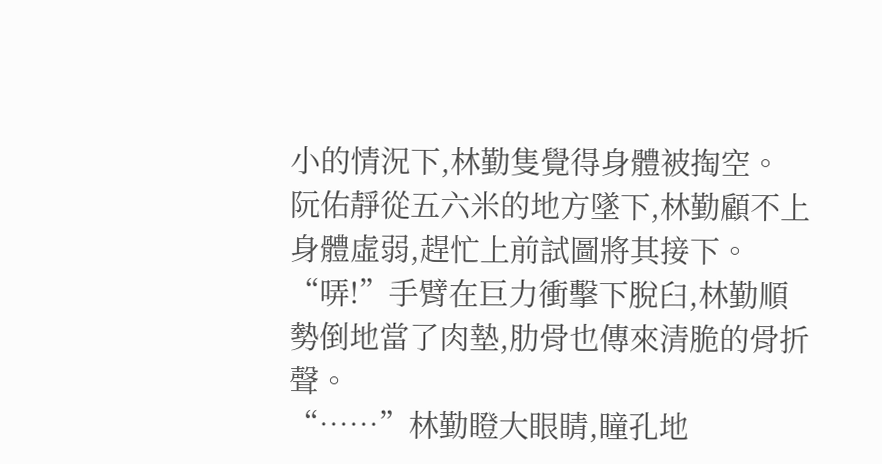小的情況下,林勤隻覺得身體被掏空。
阮佑靜從五六米的地方墜下,林勤顧不上身體虛弱,趕忙上前試圖將其接下。
“哢!”手臂在巨力衝擊下脫臼,林勤順勢倒地當了肉墊,肋骨也傳來清脆的骨折聲。
“……”林勤瞪大眼睛,瞳孔地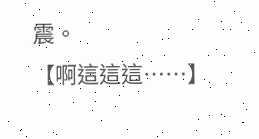震。
【啊這這這……】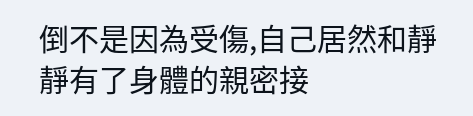倒不是因為受傷,自己居然和靜靜有了身體的親密接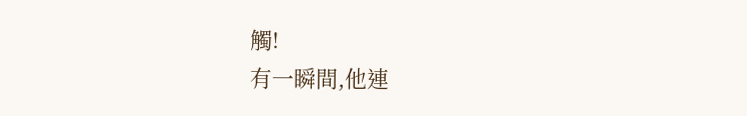觸!
有一瞬間,他連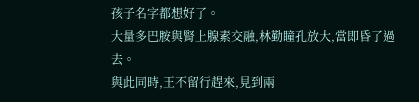孩子名字都想好了。
大量多巴胺與腎上腺素交融,林勤瞳孔放大,當即昏了過去。
與此同時,王不留行趕來,見到兩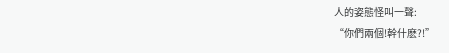人的姿態怪叫一聲:
“你們兩個!幹什麽?!”